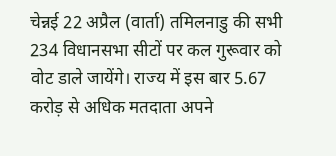चेन्नई 22 अप्रैल (वार्ता) तमिलनाडु की सभी 234 विधानसभा सीटों पर कल गुरूवार को वोट डाले जायेंगे। राज्य में इस बार 5.67 करोड़ से अधिक मतदाता अपने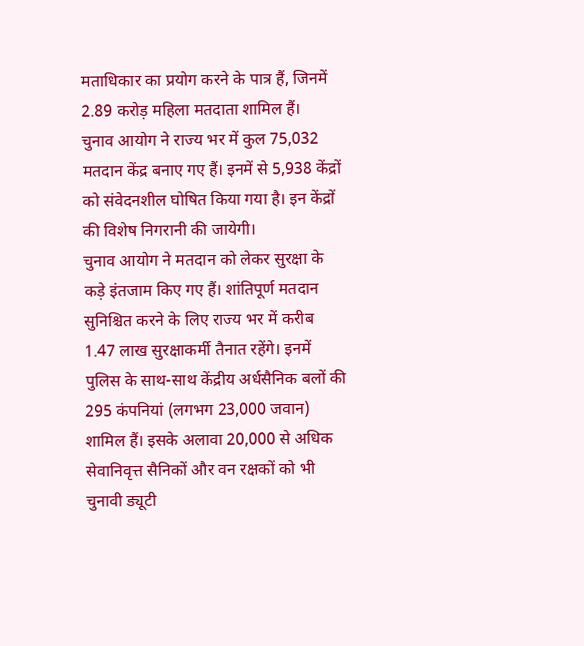मताधिकार का प्रयोग करने के पात्र हैं, जिनमें 2.89 करोड़ महिला मतदाता शामिल हैं।
चुनाव आयोग ने राज्य भर में कुल 75,032 मतदान केंद्र बनाए गए हैं। इनमें से 5,938 केंद्रों को संवेदनशील घोषित किया गया है। इन केंद्रों की विशेष निगरानी की जायेगी।
चुनाव आयोग ने मतदान को लेकर सुरक्षा के कड़े इंतजाम किए गए हैं। शांतिपूर्ण मतदान सुनिश्चित करने के लिए राज्य भर में करीब 1.47 लाख सुरक्षाकर्मी तैनात रहेंगे। इनमें पुलिस के साथ-साथ केंद्रीय अर्धसैनिक बलों की 295 कंपनियां (लगभग 23,000 जवान) शामिल हैं। इसके अलावा 20,000 से अधिक सेवानिवृत्त सैनिकों और वन रक्षकों को भी चुनावी ड्यूटी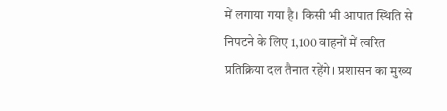में लगाया गया है। किसी भी आपात स्थिति से निपटने के लिए 1,100 वाहनों में त्वरित प्रतिक्रिया दल तैनात रहेंगे। प्रशासन का मुख्य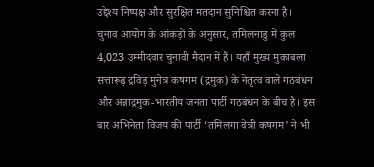उद्देश्य निष्पक्ष और सुरक्षित मतदान सुनिश्चित करना है।
चुनाव आयोग के आंकड़ों के अनुसार, तमिलनाडु में कुल 4,023 उम्मीदवार चुनावी मैदान में हैं। यहाँ मुख्य मुकाबला सत्तारूढ़ द्रविड़ मुनेत्र कषगम (द्रमुक) के नेतृत्व वाले गठबंधन और अन्नाद्रमुक-भारतीय जनता पार्टी गठबंधन के बीच है। इस बार अभिनेता विजय की पार्टी ‘तमिलगा वेत्री कषगम’ ने भी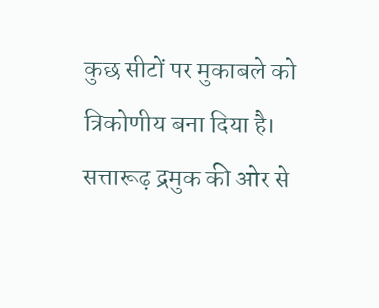कुछ सीटों पर मुकाबले को त्रिकोणीय बना दिया है।
सत्तारूढ़ द्रमुक की ओर से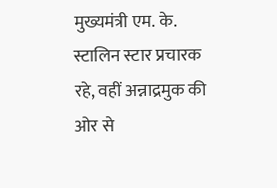मुख्यमंत्री एम. के. स्टालिन स्टार प्रचारक रहे, वहीं अन्नाद्रमुक की ओर से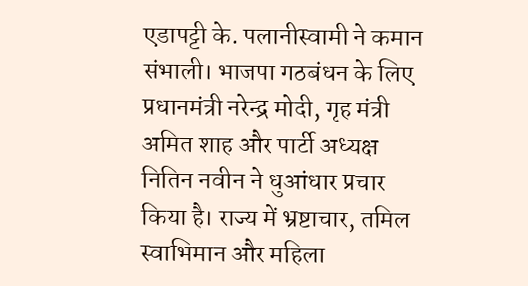एडापट्टी के. पलानीस्वामी ने कमान संभाली। भाजपा गठबंधन के लिए प्रधानमंत्री नरेन्द्र मोदी, गृह मंत्री अमित शाह और पार्टी अध्यक्ष नितिन नवीन ने धुआंधार प्रचार किया है। राज्य में भ्रष्टाचार, तमिल स्वाभिमान और महिला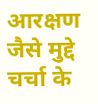आरक्षण जैसे मुद्दे चर्चा के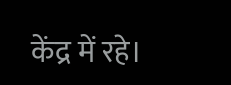केंद्र में रहे।